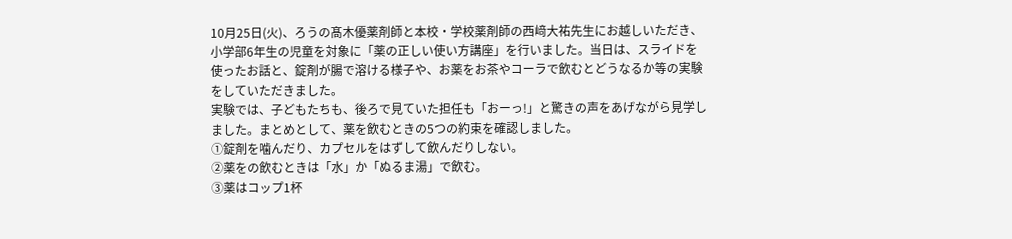10月25日(火)、ろうの髙木優薬剤師と本校・学校薬剤師の西﨑大祐先生にお越しいただき、小学部6年生の児童を対象に「薬の正しい使い方講座」を行いました。当日は、スライドを使ったお話と、錠剤が腸で溶ける様子や、お薬をお茶やコーラで飲むとどうなるか等の実験をしていただきました。
実験では、子どもたちも、後ろで見ていた担任も「おーっ!」と驚きの声をあげながら見学しました。まとめとして、薬を飲むときの5つの約束を確認しました。
①錠剤を噛んだり、カプセルをはずして飲んだりしない。
②薬をの飲むときは「水」か「ぬるま湯」で飲む。
③薬はコップ1杯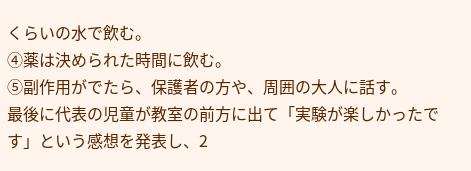くらいの水で飲む。
④薬は決められた時間に飲む。
⑤副作用がでたら、保護者の方や、周囲の大人に話す。
最後に代表の児童が教室の前方に出て「実験が楽しかったです」という感想を発表し、2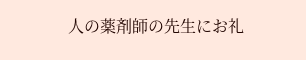人の薬剤師の先生にお礼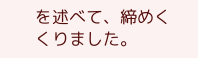を述べて、締めくくりました。